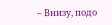– Внизу, подо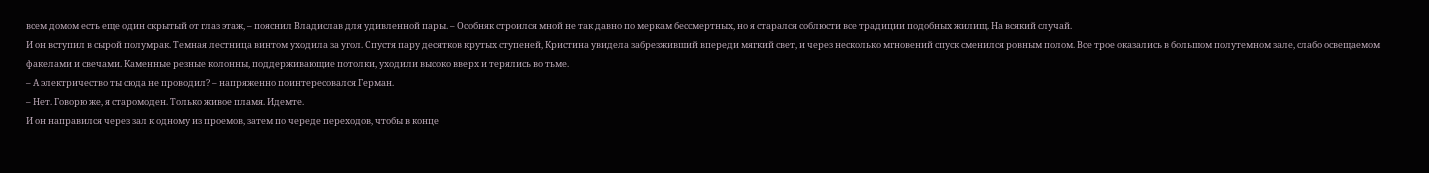всем домом есть еще один скрытый от глаз этаж, – пояснил Владислав для удивленной пары. – Особняк строился мной не так давно по меркам бессмертных, но я старался соблюсти все традиции подобных жилищ. На всякий случай.
И он вступил в сырой полумрак. Темная лестница винтом уходила за угол. Спустя пару десятков крутых ступеней, Кристина увидела забрезживший впереди мягкий свет, и через несколько мгновений спуск сменился ровным полом. Все трое оказались в большом полутемном зале, слабо освещаемом факелами и свечами. Каменные резные колонны, поддерживающие потолки, уходили высоко вверх и терялись во тьме.
– А электричество ты сюда не проводил? – напряженно поинтересовался Герман.
– Нет. Говорю же, я старомоден. Только живое пламя. Идемте.
И он направился через зал к одному из проемов, затем по череде переходов, чтобы в конце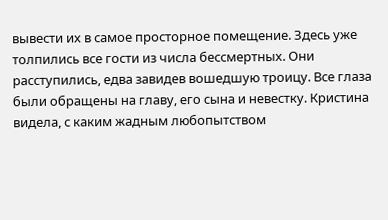вывести их в самое просторное помещение. Здесь уже толпились все гости из числа бессмертных. Они расступились, едва завидев вошедшую троицу. Все глаза были обращены на главу, его сына и невестку. Кристина видела, с каким жадным любопытством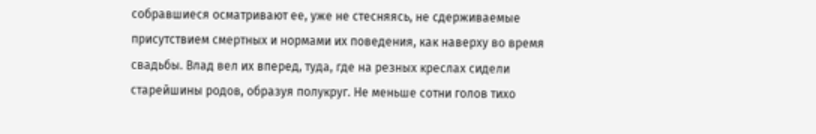собравшиеся осматривают ее, уже не стесняясь, не сдерживаемые присутствием смертных и нормами их поведения, как наверху во время свадьбы. Влад вел их вперед, туда, где на резных креслах сидели старейшины родов, образуя полукруг. Не меньше сотни голов тихо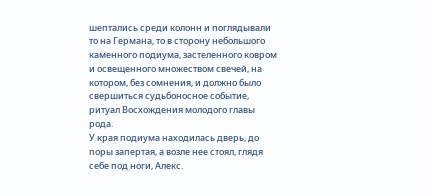шептались среди колонн и поглядывали то на Германа, то в сторону небольшого каменного подиума, застеленного ковром и освещенного множеством свечей, на котором, без сомнения, и должно было свершиться судьбоносное событие, ритуал Восхождения молодого главы рода.
У края подиума находилась дверь, до поры запертая, а возле нее стоял, глядя себе под ноги, Алекс.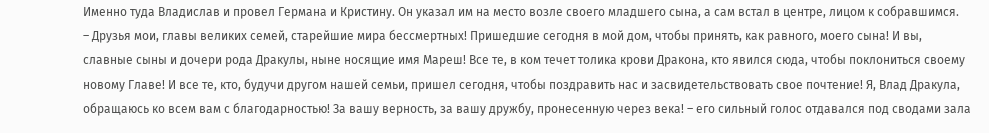Именно туда Владислав и провел Германа и Кристину. Он указал им на место возле своего младшего сына, а сам встал в центре, лицом к собравшимся.
– Друзья мои, главы великих семей, старейшие мира бессмертных! Пришедшие сегодня в мой дом, чтобы принять, как равного, моего сына! И вы, славные сыны и дочери рода Дракулы, ныне носящие имя Мареш! Все те, в ком течет толика крови Дракона, кто явился сюда, чтобы поклониться своему новому Главе! И все те, кто, будучи другом нашей семьи, пришел сегодня, чтобы поздравить нас и засвидетельствовать свое почтение! Я, Влад Дракула, обращаюсь ко всем вам с благодарностью! За вашу верность, за вашу дружбу, пронесенную через века! – его сильный голос отдавался под сводами зала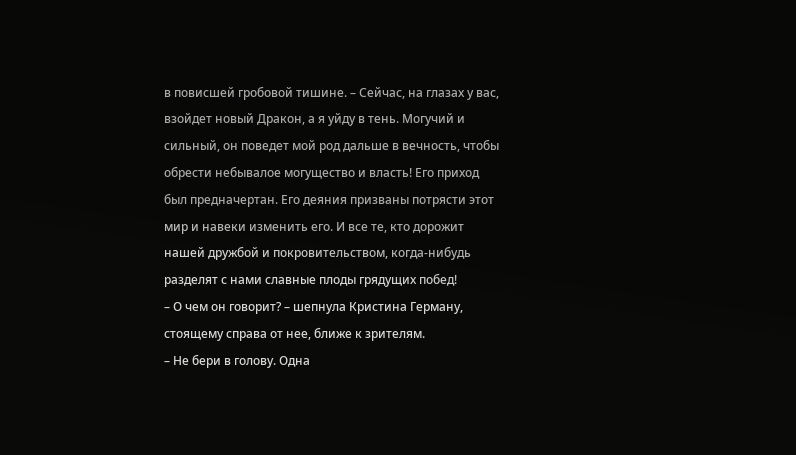в повисшей гробовой тишине. – Сейчас, на глазах у вас, взойдет новый Дракон, а я уйду в тень. Могучий и сильный, он поведет мой род дальше в вечность, чтобы обрести небывалое могущество и власть! Его приход был предначертан. Его деяния призваны потрясти этот мир и навеки изменить его. И все те, кто дорожит нашей дружбой и покровительством, когда-нибудь разделят с нами славные плоды грядущих побед!
– О чем он говорит? – шепнула Кристина Герману, стоящему справа от нее, ближе к зрителям.
– Не бери в голову. Одна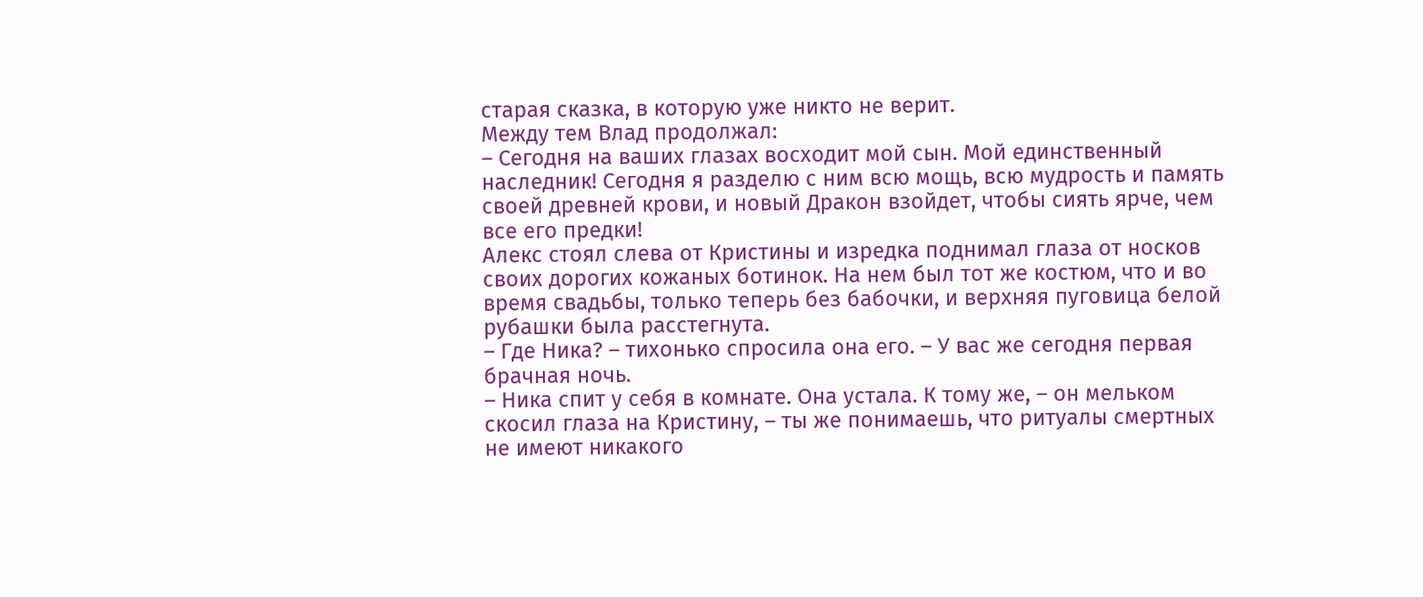старая сказка, в которую уже никто не верит.
Между тем Влад продолжал:
– Сегодня на ваших глазах восходит мой сын. Мой единственный наследник! Сегодня я разделю с ним всю мощь, всю мудрость и память своей древней крови, и новый Дракон взойдет, чтобы сиять ярче, чем все его предки!
Алекс стоял слева от Кристины и изредка поднимал глаза от носков своих дорогих кожаных ботинок. На нем был тот же костюм, что и во время свадьбы, только теперь без бабочки, и верхняя пуговица белой рубашки была расстегнута.
– Где Ника? – тихонько спросила она его. – У вас же сегодня первая брачная ночь.
– Ника спит у себя в комнате. Она устала. К тому же, – он мельком скосил глаза на Кристину, – ты же понимаешь, что ритуалы смертных не имеют никакого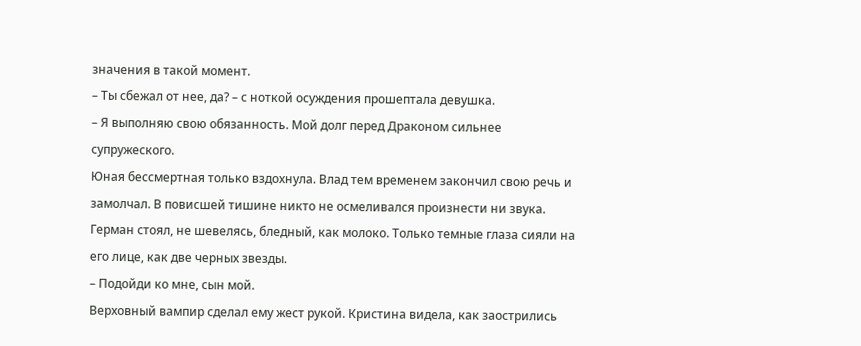значения в такой момент.
– Ты сбежал от нее, да? – с ноткой осуждения прошептала девушка.
– Я выполняю свою обязанность. Мой долг перед Драконом сильнее супружеского.
Юная бессмертная только вздохнула. Влад тем временем закончил свою речь и замолчал. В повисшей тишине никто не осмеливался произнести ни звука. Герман стоял, не шевелясь, бледный, как молоко. Только темные глаза сияли на его лице, как две черных звезды.
– Подойди ко мне, сын мой.
Верховный вампир сделал ему жест рукой. Кристина видела, как заострились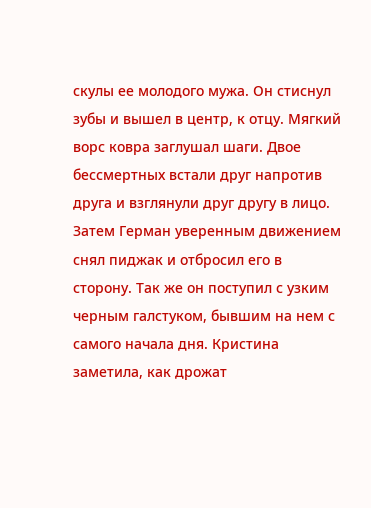скулы ее молодого мужа. Он стиснул зубы и вышел в центр, к отцу. Мягкий ворс ковра заглушал шаги. Двое бессмертных встали друг напротив друга и взглянули друг другу в лицо. Затем Герман уверенным движением снял пиджак и отбросил его в сторону. Так же он поступил с узким черным галстуком, бывшим на нем с самого начала дня. Кристина заметила, как дрожат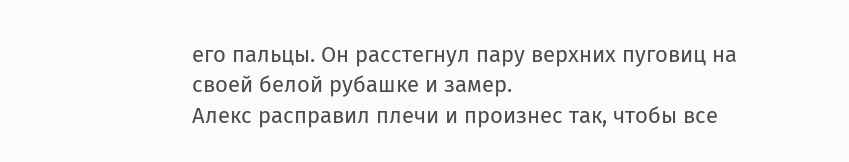его пальцы. Он расстегнул пару верхних пуговиц на своей белой рубашке и замер.
Алекс расправил плечи и произнес так, чтобы все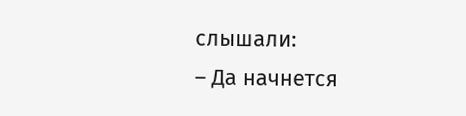слышали:
– Да начнется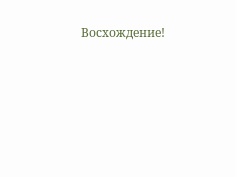Восхождение!